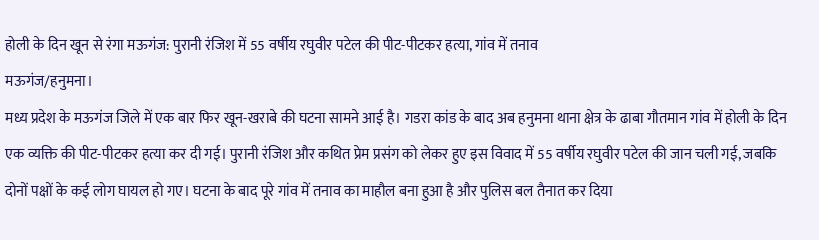होली के दिन खून से रंगा मऊगंज: पुरानी रंजिश में 55 वर्षीय रघुवीर पटेल की पीट-पीटकर हत्या, गांव में तनाव
मऊगंज/हनुमना।
मध्य प्रदेश के मऊगंज जिले में एक बार फिर खून-खराबे की घटना सामने आई है। गडरा कांड के बाद अब हनुमना थाना क्षेत्र के ढाबा गौतमान गांव में होली के दिन एक व्यक्ति की पीट-पीटकर हत्या कर दी गई। पुरानी रंजिश और कथित प्रेम प्रसंग को लेकर हुए इस विवाद में 55 वर्षीय रघुवीर पटेल की जान चली गई, जबकि दोनों पक्षों के कई लोग घायल हो गए। घटना के बाद पूरे गांव में तनाव का माहौल बना हुआ है और पुलिस बल तैनात कर दिया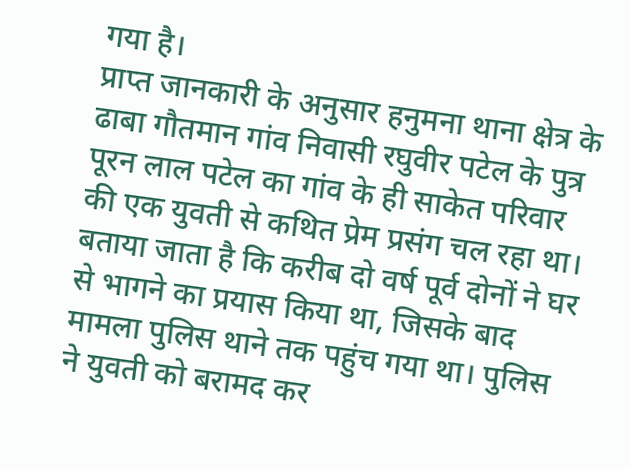गया है।
प्राप्त जानकारी के अनुसार हनुमना थाना क्षेत्र के ढाबा गौतमान गांव निवासी रघुवीर पटेल के पुत्र पूरन लाल पटेल का गांव के ही साकेत परिवार की एक युवती से कथित प्रेम प्रसंग चल रहा था। बताया जाता है कि करीब दो वर्ष पूर्व दोनों ने घर से भागने का प्रयास किया था, जिसके बाद मामला पुलिस थाने तक पहुंच गया था। पुलिस ने युवती को बरामद कर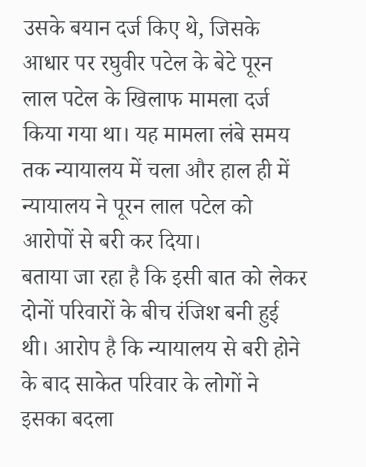उसके बयान दर्ज किए थे, जिसके आधार पर रघुवीर पटेल के बेटे पूरन लाल पटेल के खिलाफ मामला दर्ज किया गया था। यह मामला लंबे समय तक न्यायालय में चला और हाल ही में न्यायालय ने पूरन लाल पटेल को आरोपों से बरी कर दिया।
बताया जा रहा है कि इसी बात को लेकर दोनों परिवारों के बीच रंजिश बनी हुई थी। आरोप है कि न्यायालय से बरी होने के बाद साकेत परिवार के लोगों ने इसका बदला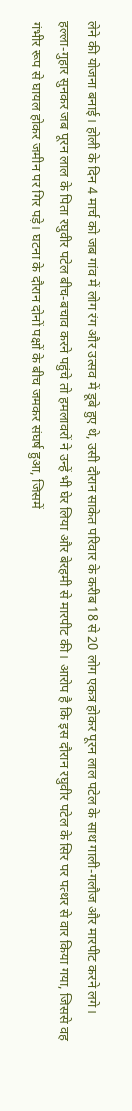लेने की योजना बनाई। होली के दिन 4 मार्च को जब गांव में लोग रंग और उत्सव में डूबे हुए थे, उसी दौरान साकेत परिवार के करीब 18 से 20 लोग एकत्र होकर पूरन लाल पटेल के साथ गाली-गलौज और मारपीट करने लगे।
हल्ला-गुहार सुनकर जब पूरन लाल के पिता रघुवीर पटेल बीच-बचाव करने पहुंचे तो हमलावरों ने उन्हें भी घेर लिया और बेरहमी से मारपीट की। आरोप है कि इस दौरान रघुवीर पटेल के सिर पर पत्थर से वार किया गया, जिससे वह गंभीर रूप से घायल होकर जमीन पर गिर पड़े। घटना के दौरान दोनों पक्षों के बीच जमकर संघर्ष हुआ, जिसमें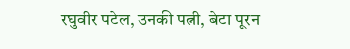रघुवीर पटेल, उनकी पत्नी, बेटा पूरन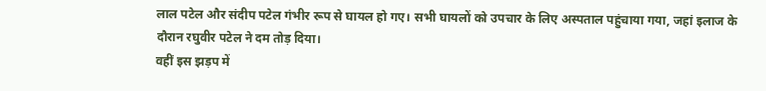लाल पटेल और संदीप पटेल गंभीर रूप से घायल हो गए। सभी घायलों को उपचार के लिए अस्पताल पहुंचाया गया, जहां इलाज के दौरान रघुवीर पटेल ने दम तोड़ दिया।
वहीं इस झड़प में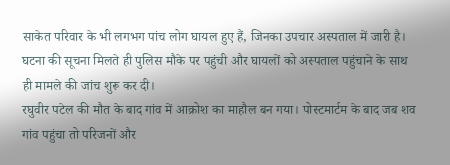साकेत परिवार के भी लगभग पांच लोग घायल हुए हैं, जिनका उपचार अस्पताल में जारी है। घटना की सूचना मिलते ही पुलिस मौके पर पहुंची और घायलों को अस्पताल पहुंचाने के साथ ही मामले की जांच शुरू कर दी।
रघुवीर पटेल की मौत के बाद गांव में आक्रोश का माहौल बन गया। पोस्टमार्टम के बाद जब शव गांव पहुंचा तो परिजनों और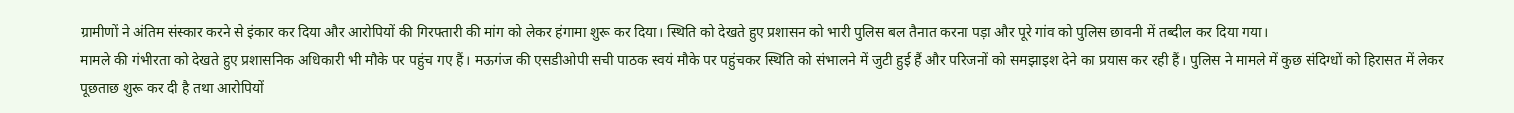ग्रामीणों ने अंतिम संस्कार करने से इंकार कर दिया और आरोपियों की गिरफ्तारी की मांग को लेकर हंगामा शुरू कर दिया। स्थिति को देखते हुए प्रशासन को भारी पुलिस बल तैनात करना पड़ा और पूरे गांव को पुलिस छावनी में तब्दील कर दिया गया।
मामले की गंभीरता को देखते हुए प्रशासनिक अधिकारी भी मौके पर पहुंच गए हैं। मऊगंज की एसडीओपी सची पाठक स्वयं मौके पर पहुंचकर स्थिति को संभालने में जुटी हुई हैं और परिजनों को समझाइश देने का प्रयास कर रही हैं। पुलिस ने मामले में कुछ संदिग्धों को हिरासत में लेकर पूछताछ शुरू कर दी है तथा आरोपियों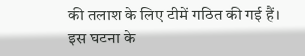की तलाश के लिए टीमें गठित की गई हैं।
इस घटना के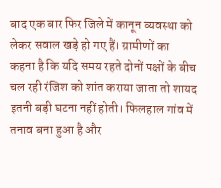बाद एक बार फिर जिले में कानून व्यवस्था को लेकर सवाल खड़े हो गए हैं। ग्रामीणों का कहना है कि यदि समय रहते दोनों पक्षों के बीच चल रही रंजिश को शांत कराया जाता तो शायद इतनी बड़ी घटना नहीं होती। फिलहाल गांव में तनाव बना हुआ है और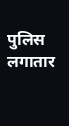पुलिस लगातार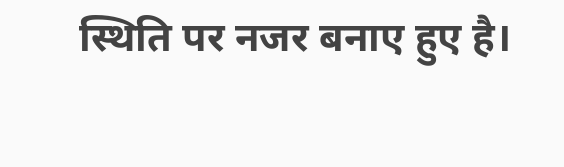स्थिति पर नजर बनाए हुए है।